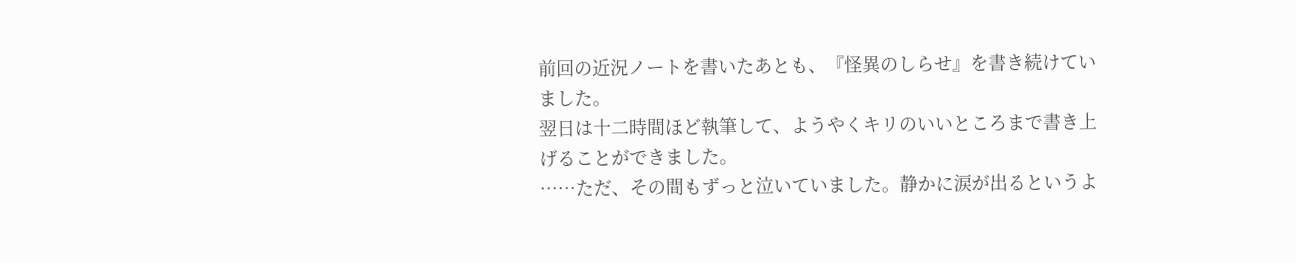前回の近況ノートを書いたあとも、『怪異のしらせ』を書き続けていました。
翌日は十二時間ほど執筆して、ようやくキリのいいところまで書き上げることができました。
……ただ、その間もずっと泣いていました。静かに涙が出るというよ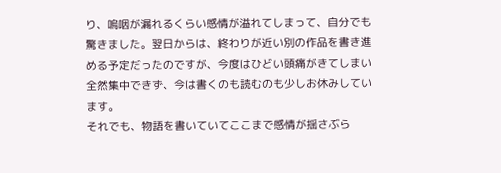り、嗚咽が漏れるくらい感情が溢れてしまって、自分でも驚きました。翌日からは、終わりが近い別の作品を書き進める予定だったのですが、今度はひどい頭痛がきてしまい全然集中できず、今は書くのも読むのも少しお休みしています。
それでも、物語を書いていてここまで感情が揺さぶら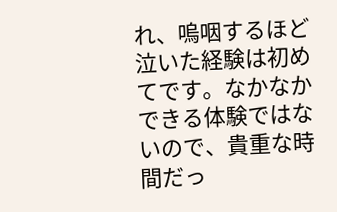れ、嗚咽するほど泣いた経験は初めてです。なかなかできる体験ではないので、貴重な時間だっ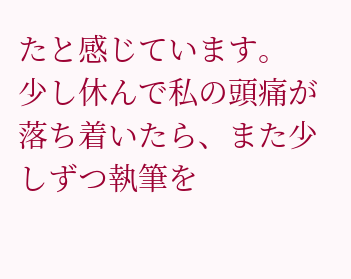たと感じています。
少し休んで私の頭痛が落ち着いたら、また少しずつ執筆を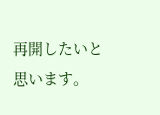再開したいと思います。